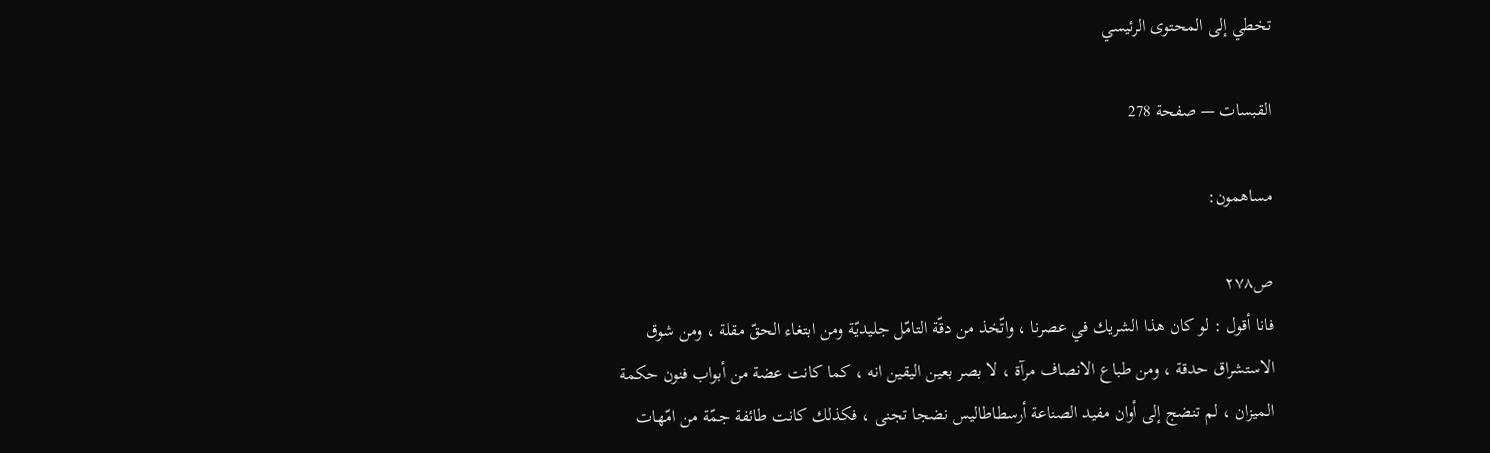تخطي إلى المحتوى الرئيسي

القبسات — صفحة 278

مساهمون:

ص٢٧٨
فانا أقول : لو كان هذا الشريك في عصرنا ، واتّخذ من دقّة التامّل جليديّة ومن ابتغاء الحقّ مقلة ، ومن شوق الاستشراق حدقة ، ومن طباع الانصاف مرآة ، لا بصر بعين اليقين انه ، كما كانت عضة من أبواب فنون حكمة الميزان ، لم تنضج إلى أوان مفيد الصناعة أرسطاطاليس نضجا تجنى ، فكذلك كانت طائفة جمّة من امّهات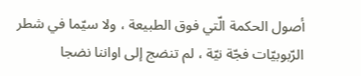أصول الحكمة الّتي فوق الطبيعة ، ولا سيّما في شطر الرّبوبيّات فجّة نيّة ، لم تنضج إلى اواننا نضجا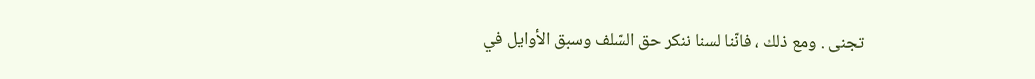تجنى . ومع ذلك ، فانّنا لسنا ننكر حق السّلف وسبق الأوايل في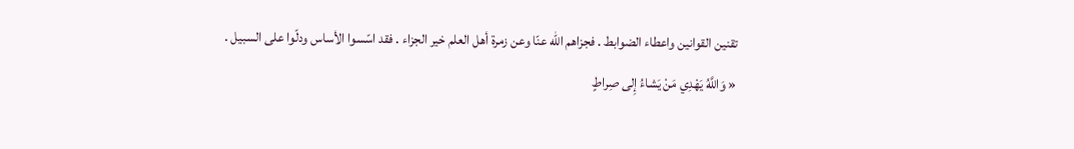تقنين القوانين واعطاء الضوابط . فجزاهم اللّه عنّا وعن زمرة أهل العلم خير الجزاء . فقد اسّسوا الأساس ودلّوا على السبيل .
« وَاللَّهُ يَهْدِي مَنْ يَشاءُ إِلى صِراطٍ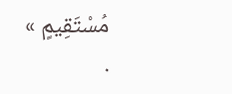مُسْتَقِيمٍ »
.